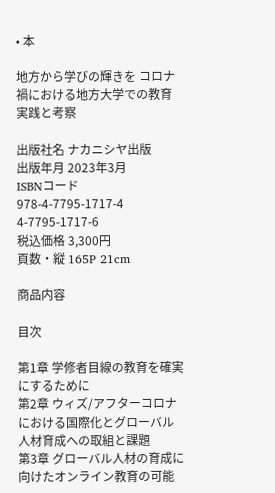• 本

地方から学びの輝きを コロナ禍における地方大学での教育実践と考察

出版社名 ナカニシヤ出版
出版年月 2023年3月
ISBNコード 978-4-7795-1717-4
4-7795-1717-6
税込価格 3,300円
頁数・縦 165P 21cm

商品内容

目次

第1章 学修者目線の教育を確実にするために
第2章 ウィズ/アフターコロナにおける国際化とグローバル人材育成への取組と課題
第3章 グローバル人材の育成に向けたオンライン教育の可能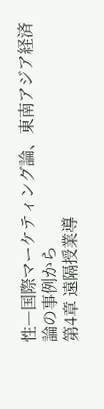性―国際マーケティング論、東南アジア経済論の事例から
第4章 遠隔授業導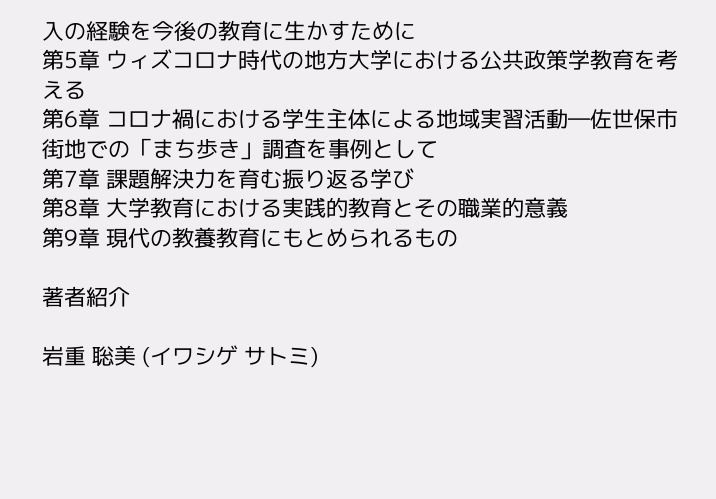入の経験を今後の教育に生かすために
第5章 ウィズコロナ時代の地方大学における公共政策学教育を考える
第6章 コロナ禍における学生主体による地域実習活動―佐世保市街地での「まち歩き」調査を事例として
第7章 課題解決力を育む振り返る学び
第8章 大学教育における実践的教育とその職業的意義
第9章 現代の教養教育にもとめられるもの

著者紹介

岩重 聡美 (イワシゲ サトミ)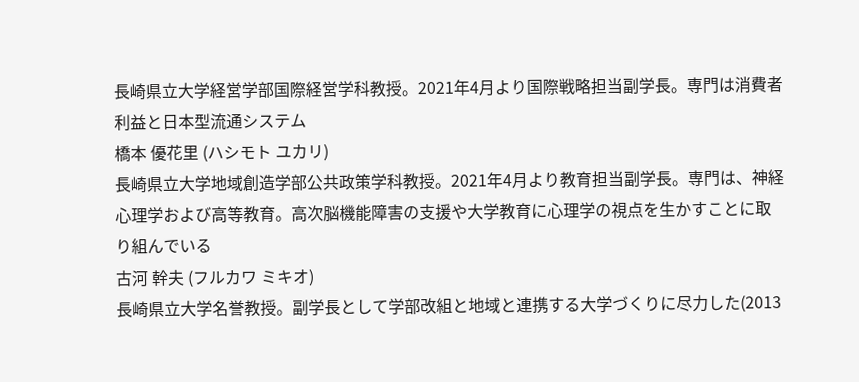長崎県立大学経営学部国際経営学科教授。2021年4月より国際戦略担当副学長。専門は消費者利益と日本型流通システム
橋本 優花里 (ハシモト ユカリ)
長崎県立大学地域創造学部公共政策学科教授。2021年4月より教育担当副学長。専門は、神経心理学および高等教育。高次脳機能障害の支援や大学教育に心理学の視点を生かすことに取り組んでいる
古河 幹夫 (フルカワ ミキオ)
長崎県立大学名誉教授。副学長として学部改組と地域と連携する大学づくりに尽力した(2013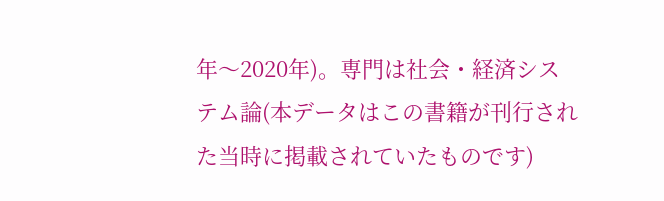年〜2020年)。専門は社会・経済システム論(本データはこの書籍が刊行された当時に掲載されていたものです)